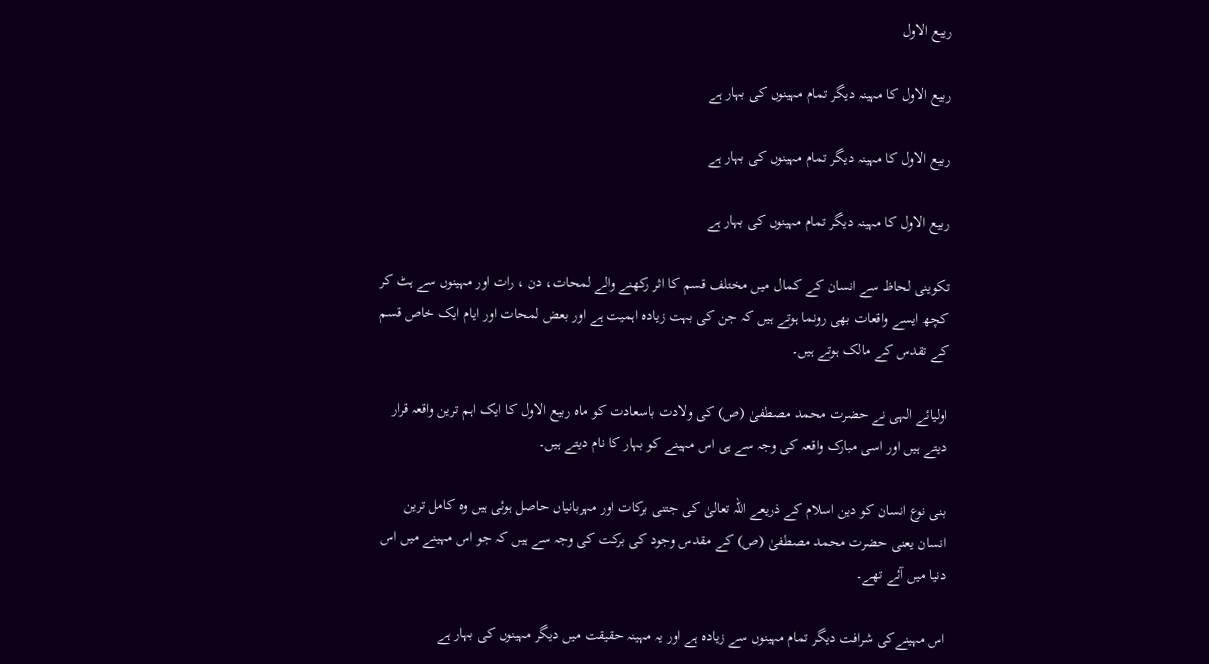ریبع الاول

ربیع الاول کا مہینہ دیگر تمام مہینوں کی بہار ہے

ربیع الاول کا مہینہ دیگر تمام مہینوں کی بہار ہے

ربیع الاول کا مہینہ دیگر تمام مہینوں کی بہار ہے

تکوینی لحاظ سے انسان کے کمال میں مختلف قسم کا اثر رکھنے والے لمحات، دن ، رات اور مہینوں سے ہٹ کر کچھ ایسے واقعات بھی رونما ہوتے ہیں کہ جن کی بہت زیادہ اہمیت ہے اور بعض لمحات اور ایام ایک خاص قسم کے تقدس کے مالک ہوتے ہیں۔

اولیائے الہی نے حضرت محمد مصطفیٰ (ص) کی ولادت باسعادت کو ماہ ربیع الاول کا ایک اہم ترین واقعہ قرار دیتے ہیں اور اسی مبارک واقعہ کی وجہ سے ہی اس مہینے کو بہار کا نام دیتے ہیں۔

بنی نوع انسان کو دین اسلام کے ذریعے اللہ تعالیٰ کی جتنی برکات اور مہربانیاں حاصل ہوئی ہیں وہ کامل ترین انسان یعنی حضرت محمد مصطفیٰ (ص) کے مقدس وجود کی برکت کی وجہ سے ہیں کہ جو اس مہینے میں اس دنیا میں آئے تھے۔

اس مہینےکی شرافت دیگر تمام مہینوں سے زیادہ ہے اور یہ مہینہ حقیقت میں دیگر مہینوں کی بہار ہے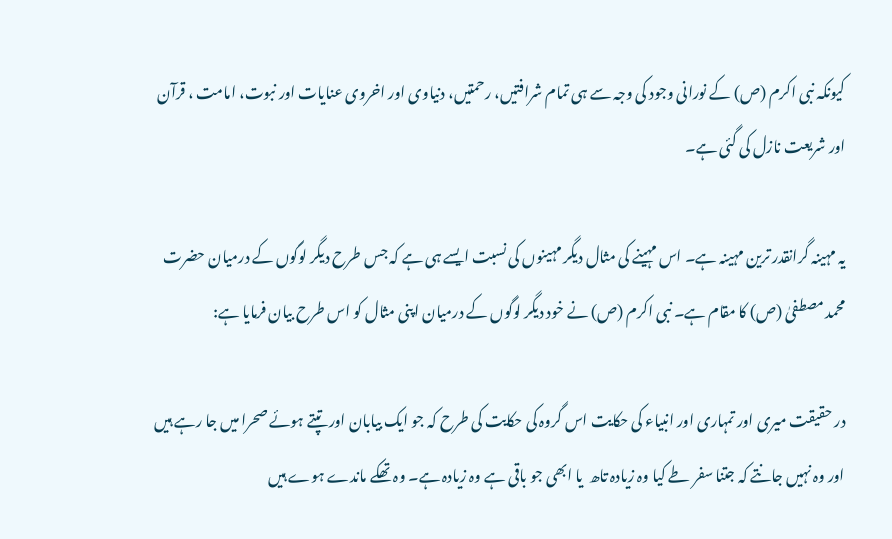کیونکہ نبی اکرم (ص) کے نورانی وجود کی وجہ سے ہی تمام شرافتیں، رحمتیں، دنیاوی اور اخروی عنایات اور نبوت، امامت ، قرآن اور شریعت نازل کی گئی ہے۔

یہ مہینہ گرانقدر ترین مہینہ ہے۔ اس مہینے کی مثال دیگر مہینوں کی نسبت ایسے ہی ہے کہ جس طرح دیگر لوگوں کے درمیان حضرت محمد مصطفیٰ (ص) کا مقام ہے۔ نبی اکرم (ص) نے خود دیگر لوگوں کے درمیان اپنی مثال کو اس طرح بیان فرمایا ہے:

در حقیقت میری اور تمہاری اور انبیاء کی حکایت اس گروہ کی حکایت کی طرح کہ جو ایک بیابان اور تپتے ہوئے صحرا میں جا رہے ہیں اور وہ نہیں جانتے کہ جتنا سفر طے کیا وہ زیادہ تاھ  یا ابھی جو باقی ہے وہ زیادہ ہے۔ وہ تھکے ماندے ہوے ہیں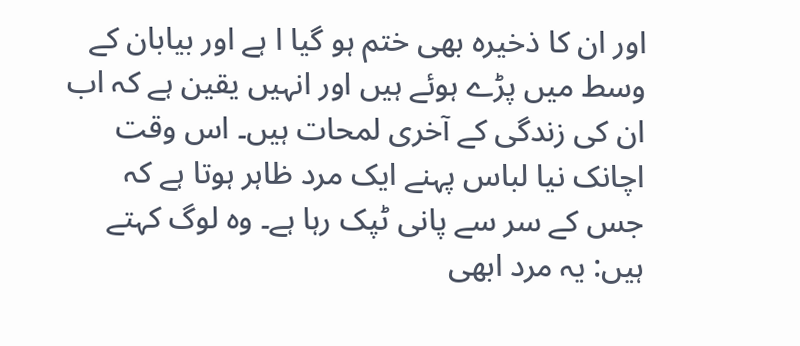اور ان کا ذخیرہ بھی ختم ہو گیا ا ہے اور بیابان کے وسط میں پڑے ہوئے ہیں اور انہیں یقین ہے کہ اب ان کی زندگی کے آخری لمحات ہیں۔ اس وقت اچانک نیا لباس پہنے ایک مرد ظاہر ہوتا ہے کہ جس کے سر سے پانی ٹپک رہا ہے۔ وہ لوگ کہتے ہیں: یہ مرد ابھی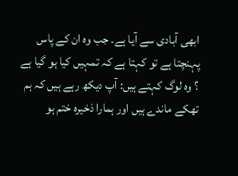ابھی آبادی سے آیا ہے۔ جب وہ ان کے پاس پہنچتا ہے تو کہتا ہے کہ تمہیں کیا ہو گیا ہے ؟ وہ لوگ کہتے ہیں: آپ دیکھ رہے ہیں کہ ہم تھکے ماندے ہیں اور ہمارا ذخیرہ ختم ہو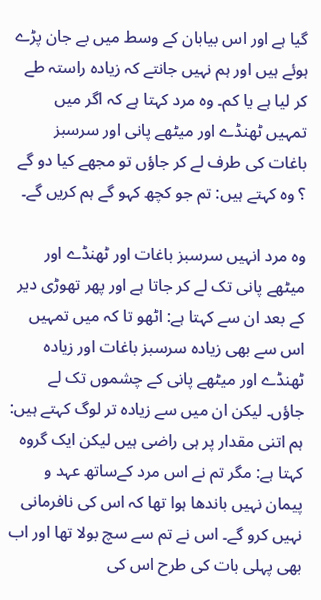گیا ہے اور اس بیابان کے وسط میں بے جان پڑے ہوئے ہیں اور ہم نہیں جانتے کہ زیادہ راستہ طے کر لیا ہے یا کم۔ وہ مرد کہتا ہے کہ اگر میں تمہیں ٹھنڈے اور میٹھے پانی اور سرسبز باغات کی طرف لے کر جاؤں تو مجھے کیا دو گے ؟ وہ کہتے ہیں: تم جو کچھ کہو گے ہم کریں گے۔

وہ مرد انہیں سرسبز باغات اور ٹھنڈے اور میٹھے پانی تک لے کر جاتا ہے اور پھر تھوڑی دیر کے بعد ان سے کہتا ہے: اٹھو تا کہ میں تمہیں اس سے بھی زیادہ سرسبز باغات اور زیادہ ٹھنڈے اور میٹھے پانی کے چشموں تک لے جاؤں۔ لیکن ان میں سے زیادہ تر لوگ کہتے ہیں: ہم اتنی مقدار پر ہی راضی ہیں لیکن ایک گروہ کہتا ہے: مگر تم نے اس مرد کےساتھ عہد و پیمان نہیں باندھا ہوا تھا کہ اس کی نافرمانی نہیں کرو گے۔ اس نے تم سے سچ بولا تھا اور اب بھی پہلی بات کی طرح اس کی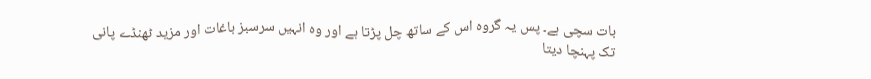بات سچی ہے۔ پس یہ گروہ اس کے ساتھ چل پڑتا ہے اور وہ انہیں سرسبز باغات اور مزید ٹھنڈے پانی تک پہنچا دیتا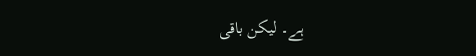ہے۔ لیکن باقی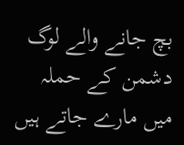بچ جانے والے لوگ دشمن کے حملہ میں مارے جاتے ہیں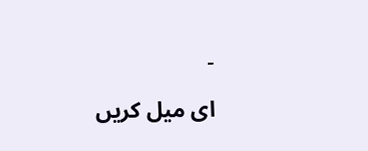۔

ای میل کریں